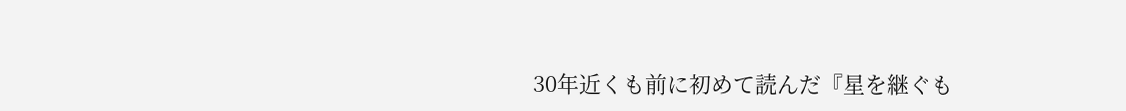30年近くも前に初めて読んだ『星を継ぐも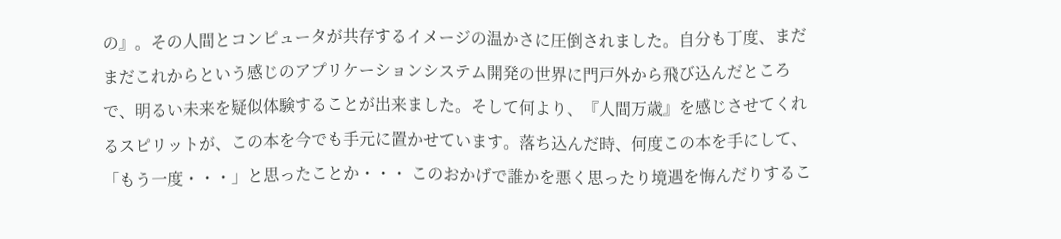の』。その人間とコンピュータが共存するイメージの温かさに圧倒されました。自分も丁度、まだまだこれからという感じのアプリケーションシステム開発の世界に門戸外から飛び込んだところで、明るい未来を疑似体験することが出来ました。そして何より、『人間万歳』を感じさせてくれるスピリットが、この本を今でも手元に置かせています。落ち込んだ時、何度この本を手にして、「もう一度・・・」と思ったことか・・・ このおかげで誰かを悪く思ったり境遇を悔んだりするこ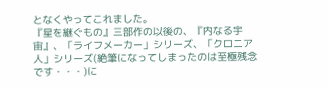となくやってこれました。
『星を継ぐもの』三部作の以後の、『内なる宇宙』、「ライフメーカー」シリーズ、「クロニア人」シリーズ(絶筆になってしまったのは至極残念です・・・)に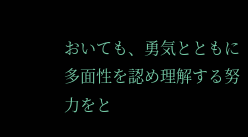おいても、勇気とともに多面性を認め理解する努力をと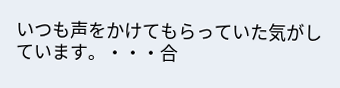いつも声をかけてもらっていた気がしています。・・・合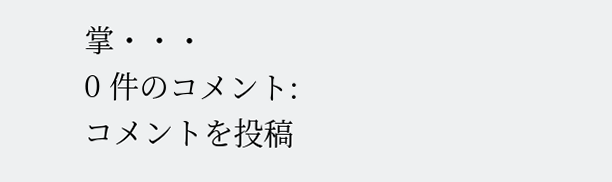掌・・・
0 件のコメント:
コメントを投稿